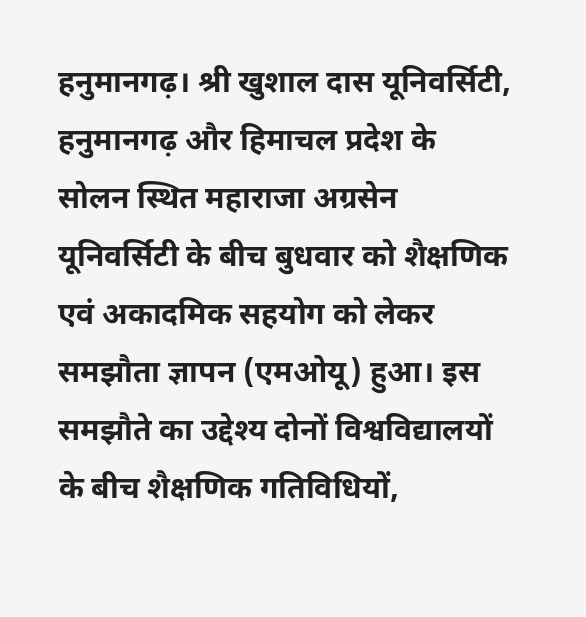हनुमानगढ़। श्री खुशाल दास यूनिवर्सिटी, हनुमानगढ़ और हिमाचल प्रदेश के सोलन स्थित महाराजा अग्रसेन यूनिवर्सिटी के बीच बुधवार को शैक्षणिक एवं अकादमिक सहयोग को लेकर समझौता ज्ञापन (एमओयू) हुआ। इस समझौते का उद्देश्य दोनों विश्वविद्यालयों के बीच शैक्षणिक गतिविधियों,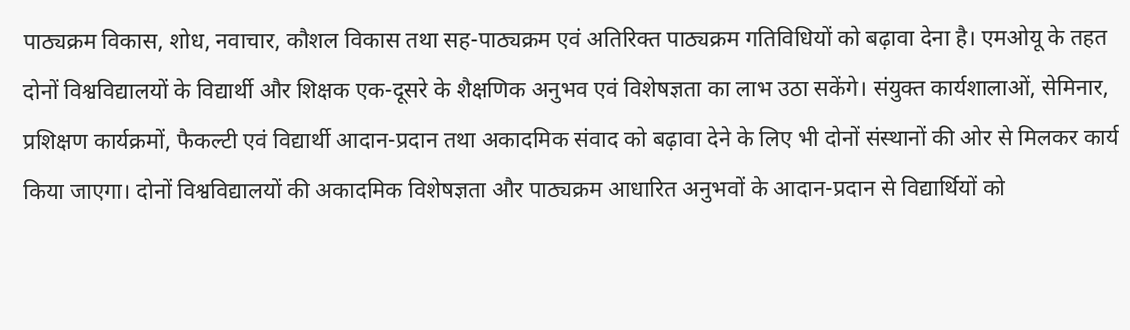पाठ्यक्रम विकास, शोध, नवाचार, कौशल विकास तथा सह-पाठ्यक्रम एवं अतिरिक्त पाठ्यक्रम गतिविधियों को बढ़ावा देना है। एमओयू के तहत दोनों विश्वविद्यालयों के विद्यार्थी और शिक्षक एक-दूसरे के शैक्षणिक अनुभव एवं विशेषज्ञता का लाभ उठा सकेंगे। संयुक्त कार्यशालाओं, सेमिनार, प्रशिक्षण कार्यक्रमों, फैकल्टी एवं विद्यार्थी आदान-प्रदान तथा अकादमिक संवाद को बढ़ावा देने के लिए भी दोनों संस्थानों की ओर से मिलकर कार्य किया जाएगा। दोनों विश्वविद्यालयों की अकादमिक विशेषज्ञता और पाठ्यक्रम आधारित अनुभवों के आदान-प्रदान से विद्यार्थियों को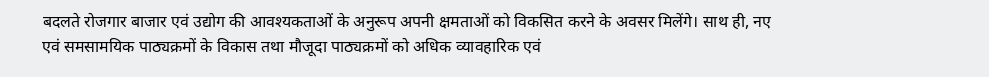बदलते रोजगार बाजार एवं उद्योग की आवश्यकताओं के अनुरूप अपनी क्षमताओं को विकसित करने के अवसर मिलेंगे। साथ ही, नए एवं समसामयिक पाठ्यक्रमों के विकास तथा मौजूदा पाठ्यक्रमों को अधिक व्यावहारिक एवं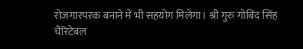रोजगारपरक बनाने में भी सहयोग मिलेगा। श्री गुरु गोबिंद सिंह चैरिटेबल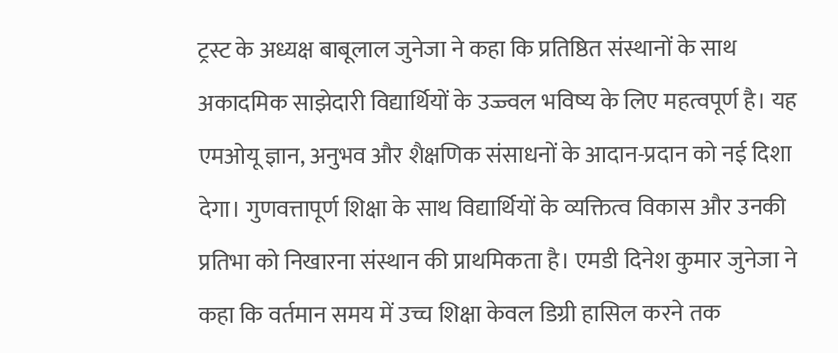ट्रस्ट के अध्यक्ष बाबूलाल जुनेजा ने कहा कि प्रतिष्ठित संस्थानों के साथ अकादमिक साझेदारी विद्यार्थियों के उज्ज्वल भविष्य के लिए महत्वपूर्ण है। यह एमओयू ज्ञान, अनुभव और शैक्षणिक संसाधनों के आदान-प्रदान को नई दिशा देगा। गुणवत्तापूर्ण शिक्षा के साथ विद्यार्थियों के व्यक्तित्व विकास और उनकी प्रतिभा को निखारना संस्थान की प्राथमिकता है। एमडी दिनेश कुमार जुनेजा ने कहा कि वर्तमान समय में उच्च शिक्षा केवल डिग्री हासिल करने तक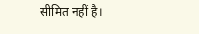सीमित नहीं है।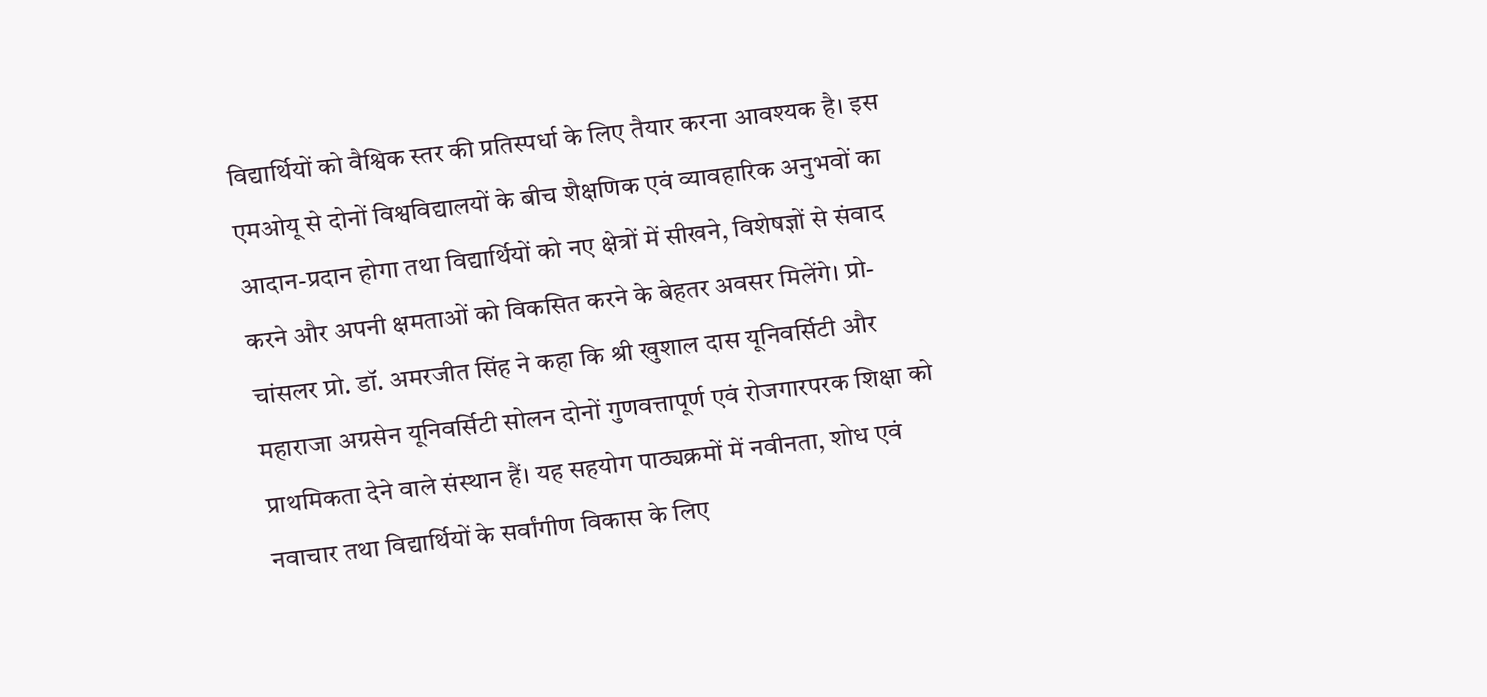विद्यार्थियों को वैश्विक स्तर की प्रतिस्पर्धा के लिए तैयार करना आवश्यक है। इस एमओयू से दोनों विश्वविद्यालयों के बीच शैक्षणिक एवं व्यावहारिक अनुभवों का आदान-प्रदान होगा तथा विद्यार्थियों को नए क्षेत्रों में सीखने, विशेषज्ञों से संवाद करने और अपनी क्षमताओं को विकसित करने के बेहतर अवसर मिलेंगे। प्रो-चांसलर प्रो. डॉ. अमरजीत सिंह ने कहा कि श्री खुशाल दास यूनिवर्सिटी और महाराजा अग्रसेन यूनिवर्सिटी सोलन दोनों गुणवत्तापूर्ण एवं रोजगारपरक शिक्षा को प्राथमिकता देने वाले संस्थान हैं। यह सहयोग पाठ्यक्रमों में नवीनता, शोध एवं नवाचार तथा विद्यार्थियों के सर्वांगीण विकास के लिए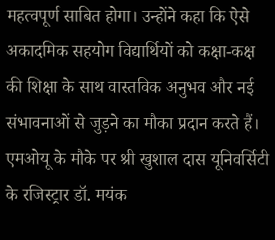महत्वपूर्ण साबित होगा। उन्होंने कहा कि ऐसे अकादमिक सहयोग विद्यार्थियों को कक्षा-कक्ष की शिक्षा के साथ वास्तविक अनुभव और नई संभावनाओं से जुड़ने का मौका प्रदान करते हैं। एमओयू के मौके पर श्री खुशाल दास यूनिवर्सिटी के रजिस्ट्रार डॉ. मयंक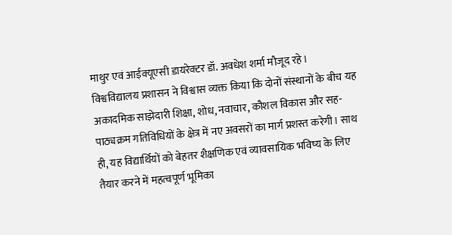माथुर एवं आईक्यूएसी डायरेक्टर डॉ. अवधेश शर्मा मौजूद रहे। विश्वविद्यालय प्रशासन ने विश्वास व्यक्त किया कि दोनों संस्थानों के बीच यह अकादमिक साझेदारी शिक्षा, शोध, नवाचार, कौशल विकास और सह-पाठ्यक्रम गतिविधियों के क्षेत्र में नए अवसरों का मार्ग प्रशस्त करेगी। साथ ही, यह विद्यार्थियों को बेहतर शैक्षणिक एवं व्यावसायिक भविष्य के लिए तैयार करने में महत्वपूर्ण भूमिका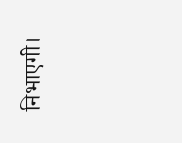निभाएगी।